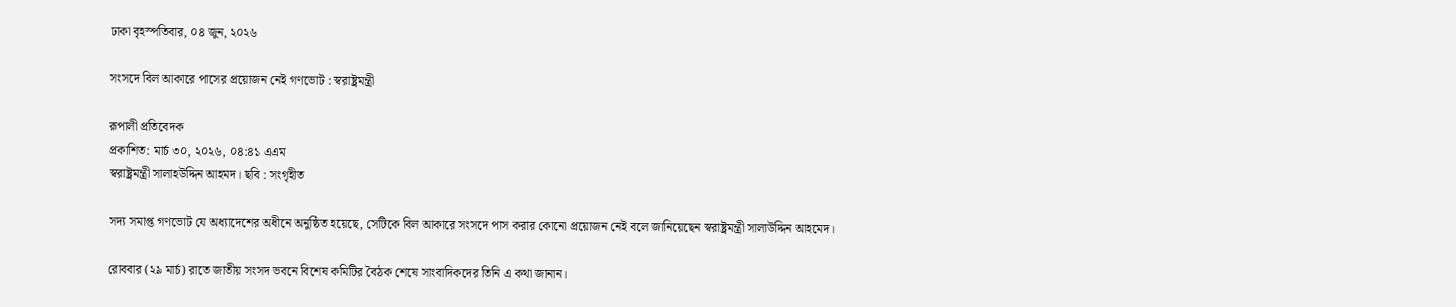ঢাকা বৃহস্পতিবার, ০৪ জুন, ২০২৬

সংসদে বিল আকারে পাসের প্রয়োজন নেই গণভোট : স্বরাষ্ট্রমন্ত্রী

রূপালী প্রতিবেদক
প্রকাশিত: মার্চ ৩০, ২০২৬, ০৪:৪১ এএম
স্বরাষ্ট্রমন্ত্রী সালাহউদ্দিন আহমদ। ছবি : সংগৃহীত

সদ্য সমাপ্ত গণভোট যে অধ্যাদেশের অধীনে অনুষ্ঠিত হয়েছে, সেটিকে বিল আকারে সংসদে পাস করার কোনো প্রয়োজন নেই বলে জানিয়েছেন স্বরাষ্ট্রমন্ত্রী সালাউদ্দিন আহমেদ।

রোববার (২৯ মার্চ) রাতে জাতীয় সংসদ ভবনে বিশেষ কমিটির বৈঠক শেষে সাংবাদিকদের তিনি এ কথা জানান।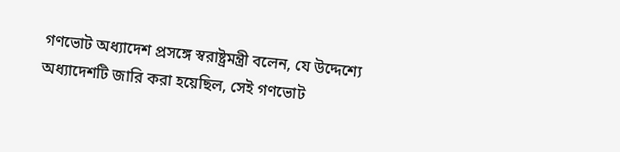গণভোট অধ্যাদেশ প্রসঙ্গে স্বরাষ্ট্রমন্ত্রী বলেন, যে উদ্দেশ্যে অধ্যাদেশটি জারি করা হয়েছিল, সেই গণভোট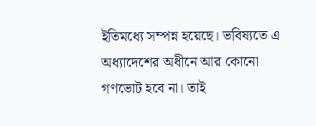ইতিমধ্যে সম্পন্ন হয়েছে। ভবিষ্যতে এ অধ্যাদেশের অধীনে আর কোনো গণভোট হবে না। তাই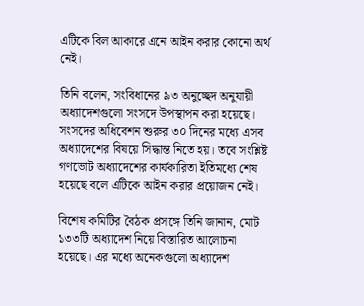এটিকে বিল আকারে এনে আইন করার কোনো অর্থ নেই।

তিনি বলেন, সংবিধানের ৯৩ অনুচ্ছেদ অনুযায়ী অধ্যাদেশগুলো সংসদে উপস্থাপন করা হয়েছে। সংসদের অধিবেশন শুরুর ৩০ দিনের মধ্যে এসব অধ্যাদেশের বিষয়ে সিদ্ধান্ত নিতে হয়। তবে সংশ্লিষ্ট গণভোট অধ্যাদেশের কার্যকারিতা ইতিমধ্যে শেষ হয়েছে বলে এটিকে আইন করার প্রয়োজন নেই।

বিশেষ কমিটির বৈঠক প্রসঙ্গে তিনি জানান, মোট ১৩৩টি অধ্যাদেশ নিয়ে বিস্তারিত আলোচনা হয়েছে। এর মধ্যে অনেকগুলো অধ্যাদেশ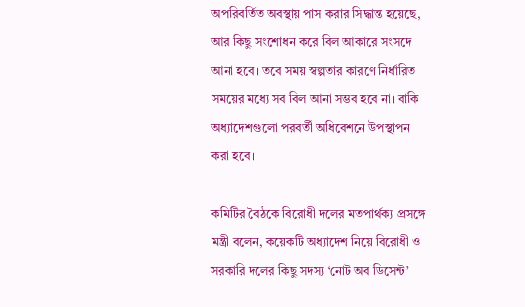অপরিবর্তিত অবস্থায় পাস করার সিদ্ধান্ত হয়েছে, আর কিছু সংশোধন করে বিল আকারে সংসদে আনা হবে। তবে সময় স্বল্পতার কারণে নির্ধারিত সময়ের মধ্যে সব বিল আনা সম্ভব হবে না। বাকি অধ্যাদেশগুলো পরবর্তী অধিবেশনে উপস্থাপন করা হবে।

কমিটির বৈঠকে বিরোধী দলের মতপার্থক্য প্রসঙ্গে মন্ত্রী বলেন, কয়েকটি অধ্যাদেশ নিয়ে বিরোধী ও সরকারি দলের কিছু সদস্য ‘নোট অব ডিসেন্ট’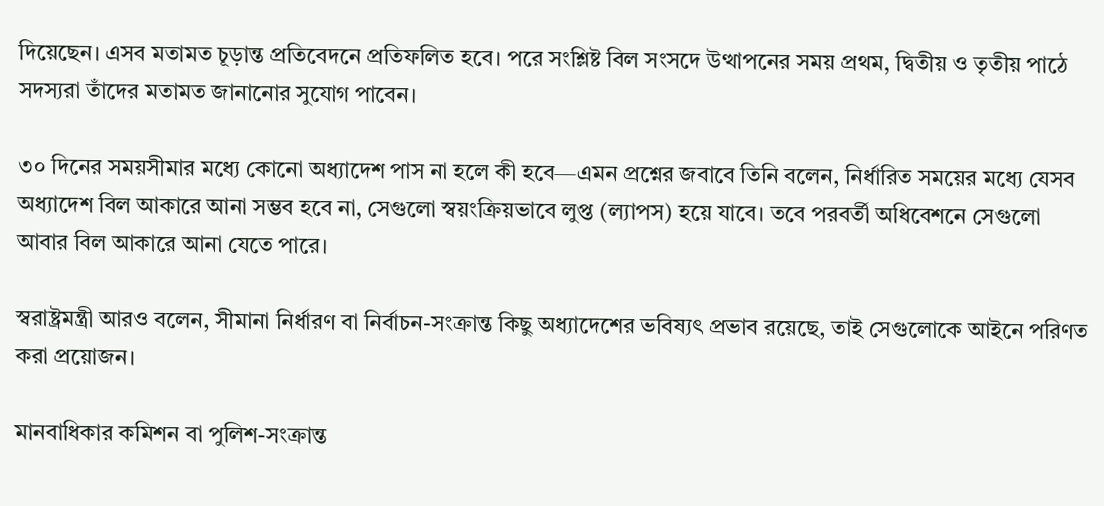দিয়েছেন। এসব মতামত চূড়ান্ত প্রতিবেদনে প্রতিফলিত হবে। পরে সংশ্লিষ্ট বিল সংসদে উত্থাপনের সময় প্রথম, দ্বিতীয় ও তৃতীয় পাঠে সদস্যরা তাঁদের মতামত জানানোর সুযোগ পাবেন।

৩০ দিনের সময়সীমার মধ্যে কোনো অধ্যাদেশ পাস না হলে কী হবে—এমন প্রশ্নের জবাবে তিনি বলেন, নির্ধারিত সময়ের মধ্যে যেসব অধ্যাদেশ বিল আকারে আনা সম্ভব হবে না, সেগুলো স্বয়ংক্রিয়ভাবে লুপ্ত (ল্যাপস) হয়ে যাবে। তবে পরবর্তী অধিবেশনে সেগুলো আবার বিল আকারে আনা যেতে পারে।

স্বরাষ্ট্রমন্ত্রী আরও বলেন, সীমানা নির্ধারণ বা নির্বাচন-সংক্রান্ত কিছু অধ্যাদেশের ভবিষ্যৎ প্রভাব রয়েছে, তাই সেগুলোকে আইনে পরিণত করা প্রয়োজন।

মানবাধিকার কমিশন বা পুলিশ-সংক্রান্ত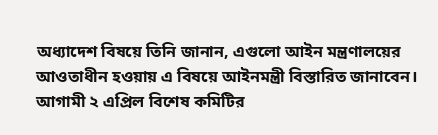অধ্যাদেশ বিষয়ে তিনি জানান, এগুলো আইন মন্ত্রণালয়ের আওতাধীন হওয়ায় এ বিষয়ে আইনমন্ত্রী বিস্তারিত জানাবেন। আগামী ২ এপ্রিল বিশেষ কমিটির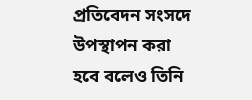প্রতিবেদন সংসদে উপস্থাপন করা হবে বলেও তিনি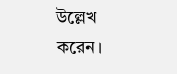উল্লেখ করেন।